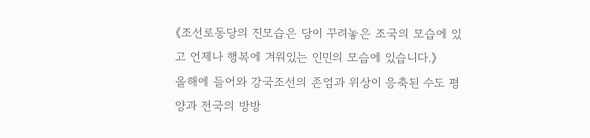《조선로동당의 진모습은 당이 꾸려놓은 조국의 모습에 있고 언제나 행복에 겨워있는 인민의 모습에 있습니다.》
올해에 들어와 강국조선의 존엄과 위상이 응축된 수도 평양과 전국의 방방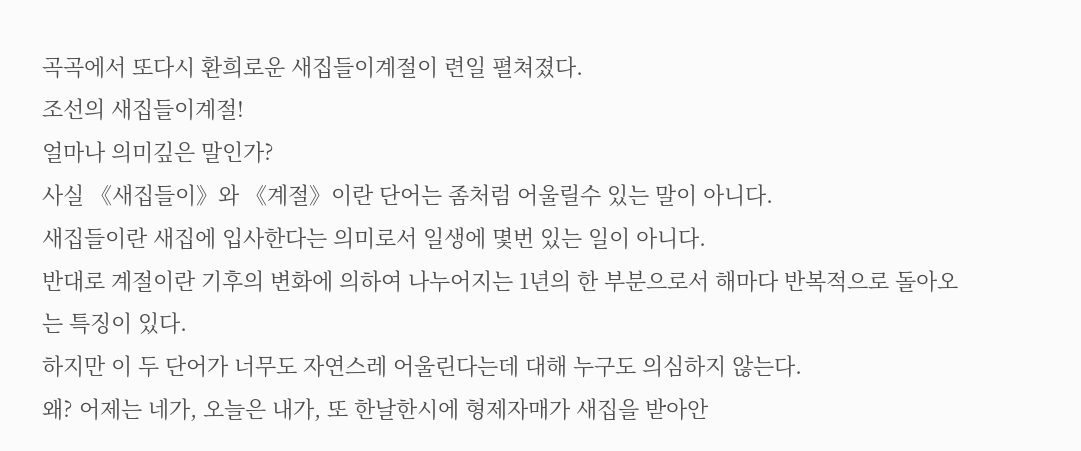곡곡에서 또다시 환희로운 새집들이계절이 련일 펼쳐졌다.
조선의 새집들이계절!
얼마나 의미깊은 말인가?
사실 《새집들이》와 《계절》이란 단어는 좀처럼 어울릴수 있는 말이 아니다.
새집들이란 새집에 입사한다는 의미로서 일생에 몇번 있는 일이 아니다.
반대로 계절이란 기후의 변화에 의하여 나누어지는 1년의 한 부분으로서 해마다 반복적으로 돌아오는 특징이 있다.
하지만 이 두 단어가 너무도 자연스레 어울린다는데 대해 누구도 의심하지 않는다.
왜? 어제는 네가, 오늘은 내가, 또 한날한시에 형제자매가 새집을 받아안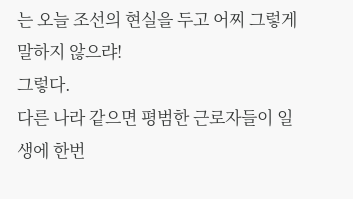는 오늘 조선의 현실을 두고 어찌 그렇게 말하지 않으랴!
그렇다.
다른 나라 같으면 평범한 근로자들이 일생에 한번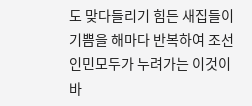도 맞다들리기 힘든 새집들이기쁨을 해마다 반복하여 조선인민모두가 누려가는 이것이 바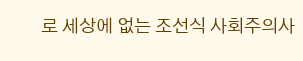로 세상에 없는 조선식 사회주의사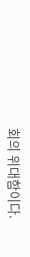회의 위대함이다.